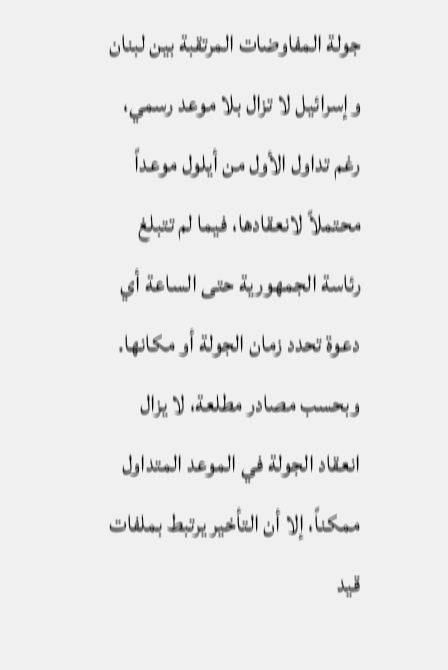جولة المفاوضات المرتقبة بين لبنان وإسرائيل لا تزال بلا موعد رسمي، رغم تداول الأول من أيلول موعداً محتملاً لانعقادها، فيما لم تتبلغ رئاسة الجمهورية حتى الساعة أي دعوة تحدد زمان الجولة أو مكانها. وبحسب مصادر مطلعة، لا يزال انعقاد الجولة في الموعد المتداول ممكناً، إلا أن التأخير يرتبط بملفات قيد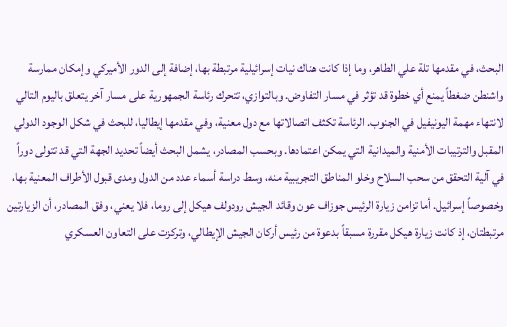البحث، في مقدمها تلة علي الطاهر، وما إذا كانت هناك نيات إسرائيلية مرتبطة بها، إضافة إلى الدور الأميركي وإمكان ممارسة واشنطن ضغطاً يمنع أي خطوة قد تؤثر في مسار التفاوض. وبالتوازي، تتحرك رئاسة الجمهورية على مسار آخر يتعلق باليوم التالي لانتهاء مهمة اليونيفيل في الجنوب. الرئاسة تكثف اتصالاتها مع دول معنية، وفي مقدمها إيطاليا، للبحث في شكل الوجود الدولي المقبل والترتيبات الأمنية والميدانية التي يمكن اعتمادها. وبحسب المصادر، يشمل البحث أيضاً تحديد الجهة التي قد تتولى دوراً في آلية التحقق من سحب السلاح وخلو المناطق التجريبية منه، وسط دراسة أسماء عدد من الدول ومدى قبول الأطراف المعنية بها، وخصوصاً إسرائيل. أما تزامن زيارة الرئيس جوزاف عون وقائد الجيش رودولف هيكل إلى روما، فلا يعني، وفق المصادر، أن الزيارتين مرتبطتان، إذ كانت زيارة هيكل مقررة مسبقاً بدعوة من رئيس أركان الجيش الإيطالي، وتركزت على التعاون العسكري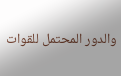والدور المحتمل للقوات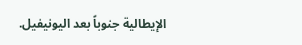الإيطالية جنوباً بعد اليونيفيل.